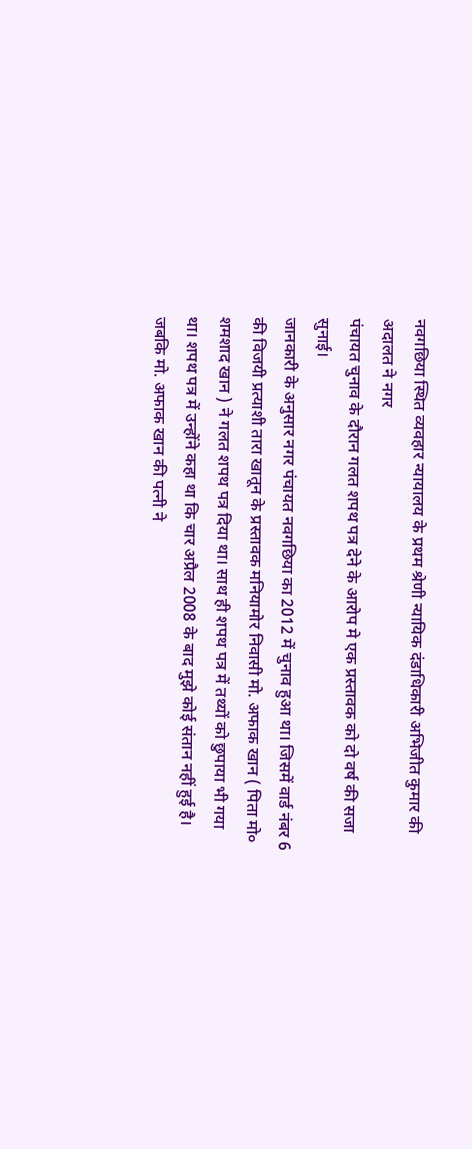नवगछिया स्थित व्यवहार न्यायालय के प्रथम श्रेणी न्यायिक दंडाधिकारी अभिजीत कुमार की अदालत ने नगर
पंचायत चुनाव के दौरान गलत शपथ पत्र देने के आरोप मे एक प्रस्तावक को दो वर्ष की सजा सुनाई।
जानकारी के अनुसार नगर पंचायत नवगछिया का 2012 में चुनाव हुआ था। जिसमें वार्ड नंबर 6 की विजयी प्रत्याशी तारा खातून के प्रस्तावक मनियामोर निवासी मो. अफाक खान ( पिता मो० शमशाद खान ) ने गलत शपथ पत्र दिया था। साथ ही शपथ पत्र में तथ्यों को छुपाया भी गया था। शपथ पत्र में उन्होंने कहा था कि चार अप्रैल 2008 के बाद मुझे कोई संतान नहीं हुई है। जबकि मो. अफाक खान की पत्नी ने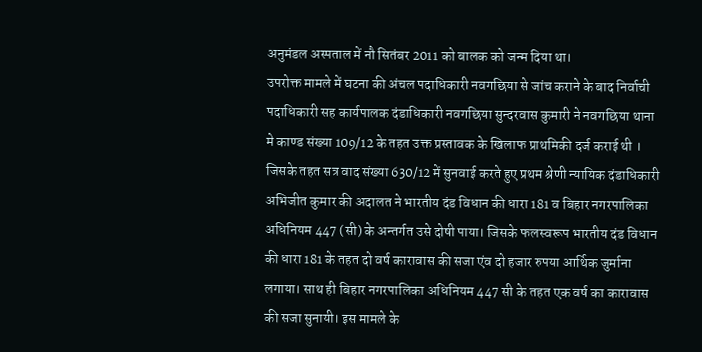अनुमंडल अस्पताल में नौ सितंबर 2011 को बालक को जन्म दिया था।
उपरोक्त मामले में घटना की अंचल पदाधिकारी नवगछिया से जांच कराने के बाद निर्वाची पदाधिकारी सह कार्यपालक दंडाधिकारी नवगछिया सुन्दरवास कुमारी ने नवगछिया थाना मे काण्ड संख्या 109/12 के तहत उक्त प्रस्तावक के खिलाफ प्राथमिकी दर्ज कराई थी । जिसके तहत सत्र वाद संख्या 630/12 में सुनवाई करते हुए प्रथम श्रेणी न्यायिक दंडाधिकारी अभिजीत कुमार की अदालत ने भारतीय दंड विधान की धारा 181 व बिहार नगरपालिका अधिनियम 447 (सी) के अन्तर्गत उसे दोषी पाया। जिसके फलस्वरूप भारतीय दंड विधान की धारा 181 के तहत दो वर्ष कारावास की सजा एंव दो हजार रुपया आर्थिक जुर्माना लगाया। साथ ही बिहार नगरपालिका अधिनियम 447 सी के तहत एक वर्ष का कारावास की सजा सुनायी। इस मामले के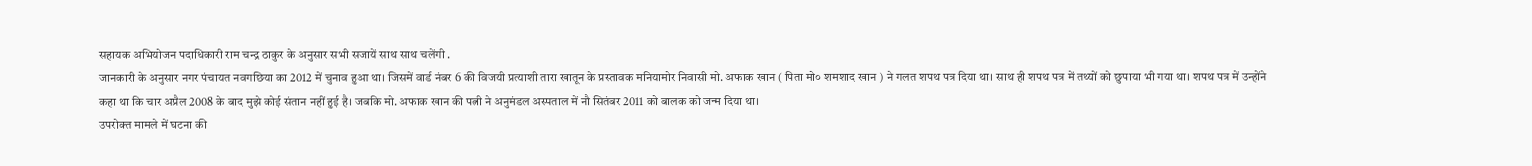सहायक अभियोजन पदाधिकारी राम चन्द्र ठाकुर के अनुसार सभी सजायें साथ साथ चलेंगी .
जानकारी के अनुसार नगर पंचायत नवगछिया का 2012 में चुनाव हुआ था। जिसमें वार्ड नंबर 6 की विजयी प्रत्याशी तारा खातून के प्रस्तावक मनियामोर निवासी मो. अफाक खान ( पिता मो० शमशाद खान ) ने गलत शपथ पत्र दिया था। साथ ही शपथ पत्र में तथ्यों को छुपाया भी गया था। शपथ पत्र में उन्होंने कहा था कि चार अप्रैल 2008 के बाद मुझे कोई संतान नहीं हुई है। जबकि मो. अफाक खान की पत्नी ने अनुमंडल अस्पताल में नौ सितंबर 2011 को बालक को जन्म दिया था।
उपरोक्त मामले में घटना की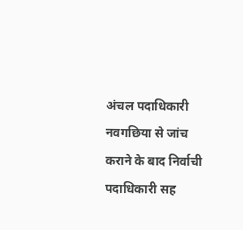अंचल पदाधिकारी नवगछिया से जांच कराने के बाद निर्वाची पदाधिकारी सह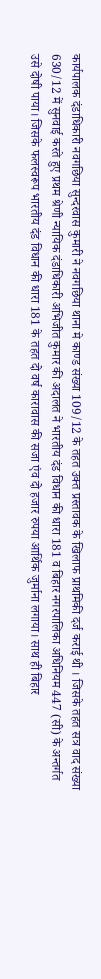कार्यपालक दंडाधिकारी नवगछिया सुन्दरवास कुमारी ने नवगछिया थाना मे काण्ड संख्या 109/12 के तहत उक्त प्रस्तावक के खिलाफ प्राथमिकी दर्ज कराई थी । जिसके तहत सत्र वाद संख्या 630/12 में सुनवाई करते हुए प्रथम श्रेणी न्यायिक दंडाधिकारी अभिजीत कुमार की अदालत ने भारतीय दंड विधान की धारा 181 व बिहार नगरपालिका अधिनियम 447 (सी) के अन्तर्गत उसे दोषी पाया। जिसके फलस्वरूप भारतीय दंड विधान की धारा 181 के तहत दो वर्ष कारावास की सजा एंव दो हजार रुपया आर्थिक जुर्माना लगाया। साथ ही बिहार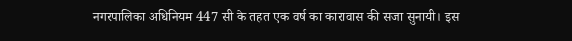नगरपालिका अधिनियम 447 सी के तहत एक वर्ष का कारावास की सजा सुनायी। इस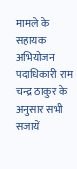मामले के सहायक अभियोजन पदाधिकारी राम चन्द्र ठाकुर के अनुसार सभी सजायें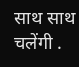साथ साथ चलेंगी .